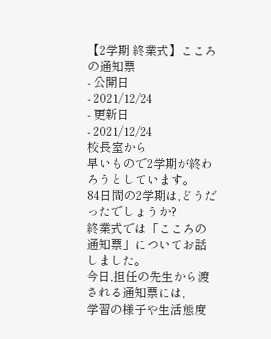【2学期 終業式】こころの通知票
- 公開日
- 2021/12/24
- 更新日
- 2021/12/24
校長室から
早いもので2学期が終わろうとしています。
84日間の2学期は,どうだったでしょうか?
終業式では「こころの通知票」についてお話しました。
今日,担任の先生から渡される通知票には,
学習の様子や生活態度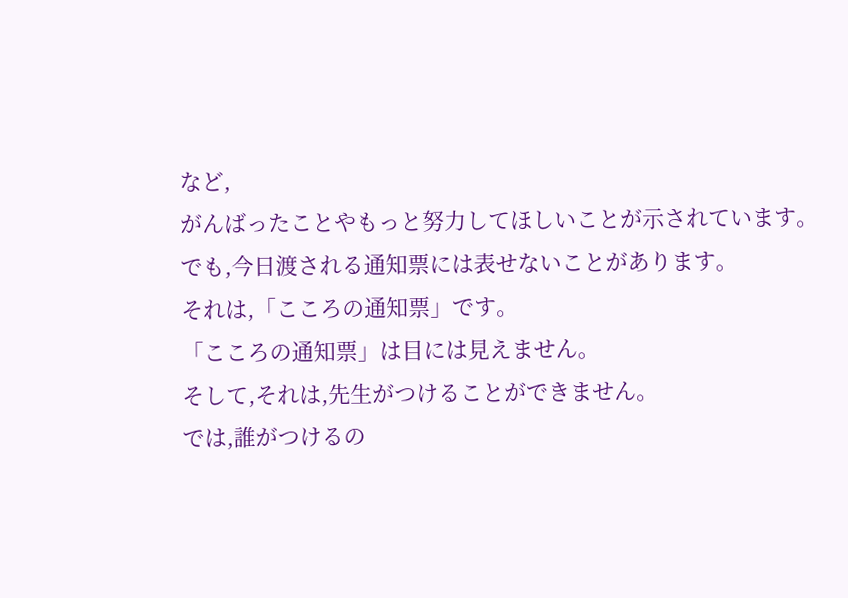など,
がんばったことやもっと努力してほしいことが示されています。
でも,今日渡される通知票には表せないことがあります。
それは,「こころの通知票」です。
「こころの通知票」は目には見えません。
そして,それは,先生がつけることができません。
では,誰がつけるの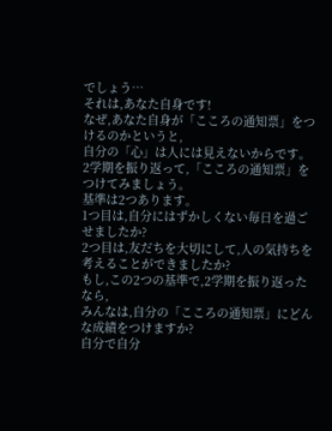でしょう…
それは,あなた自身です!
なぜ,あなた自身が「こころの通知票」をつけるのかというと,
自分の「心」は人には見えないからです。
2学期を振り返って,「こころの通知票」をつけてみましょう。
基準は2つあります。
1つ目は,自分にはずかしくない毎日を過ごせましたか?
2つ目は,友だちを大切にして,人の気持ちを考えることができましたか?
もし,この2つの基準で,2学期を振り返ったなら,
みんなは,自分の「こころの通知票」にどんな成績をつけますか?
自分で自分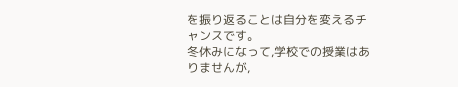を振り返ることは自分を変えるチャンスです。
冬休みになって,学校での授業はありませんが,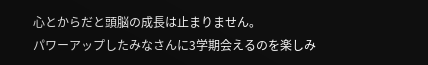心とからだと頭脳の成長は止まりません。
パワーアップしたみなさんに3学期会えるのを楽しみ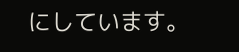にしています。